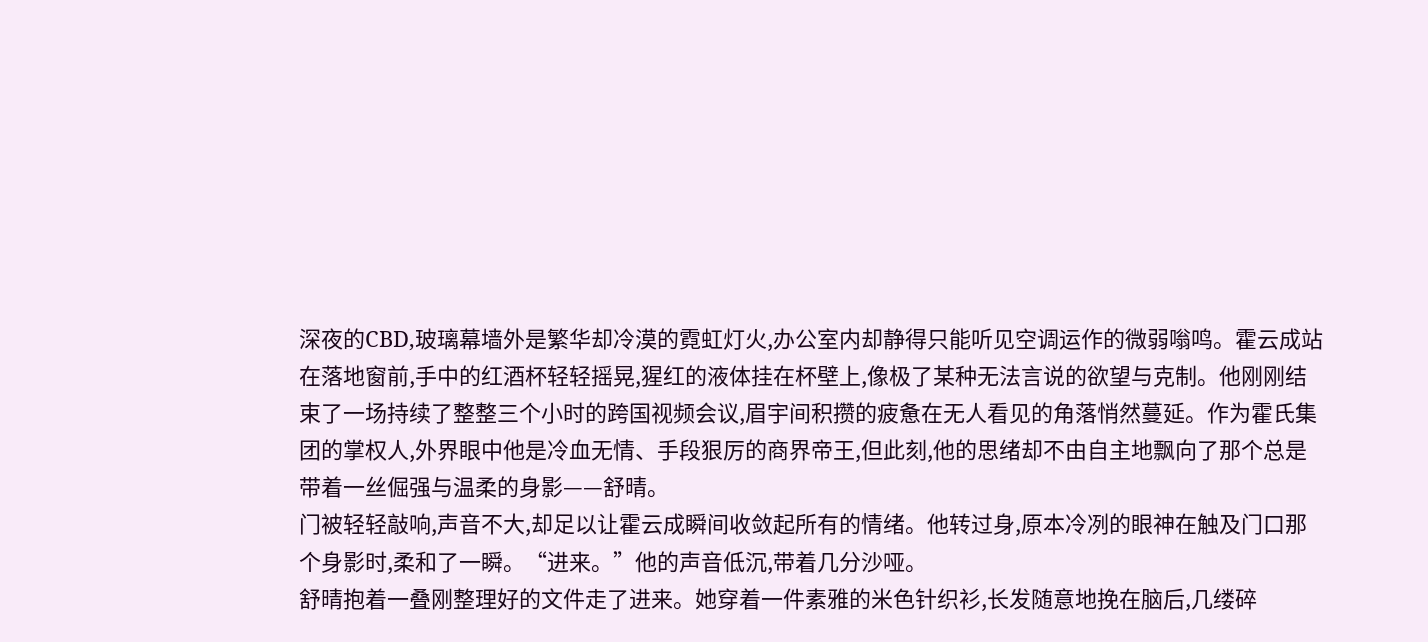深夜的CBD,玻璃幕墙外是繁华却冷漠的霓虹灯火,办公室内却静得只能听见空调运作的微弱嗡鸣。霍云成站在落地窗前,手中的红酒杯轻轻摇晃,猩红的液体挂在杯壁上,像极了某种无法言说的欲望与克制。他刚刚结束了一场持续了整整三个小时的跨国视频会议,眉宇间积攒的疲惫在无人看见的角落悄然蔓延。作为霍氏集团的掌权人,外界眼中他是冷血无情、手段狠厉的商界帝王,但此刻,他的思绪却不由自主地飘向了那个总是带着一丝倔强与温柔的身影——舒晴。
门被轻轻敲响,声音不大,却足以让霍云成瞬间收敛起所有的情绪。他转过身,原本冷冽的眼神在触及门口那个身影时,柔和了一瞬。“进来。”他的声音低沉,带着几分沙哑。
舒晴抱着一叠刚整理好的文件走了进来。她穿着一件素雅的米色针织衫,长发随意地挽在脑后,几缕碎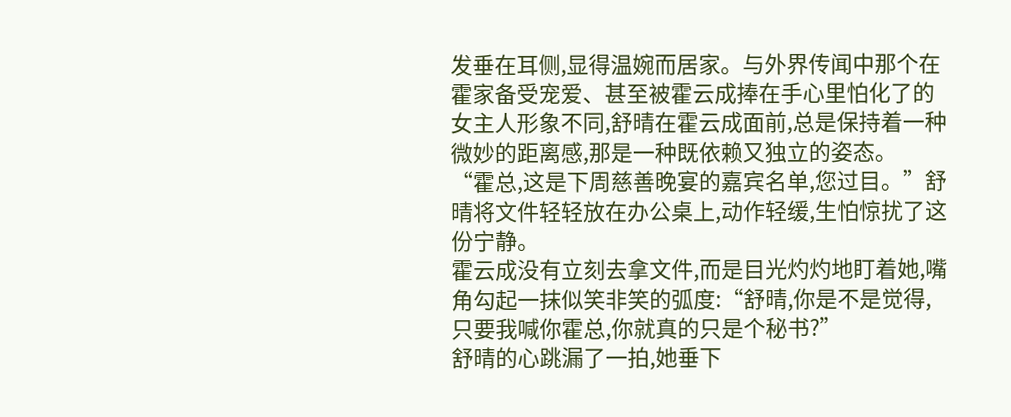发垂在耳侧,显得温婉而居家。与外界传闻中那个在霍家备受宠爱、甚至被霍云成捧在手心里怕化了的女主人形象不同,舒晴在霍云成面前,总是保持着一种微妙的距离感,那是一种既依赖又独立的姿态。
“霍总,这是下周慈善晚宴的嘉宾名单,您过目。”舒晴将文件轻轻放在办公桌上,动作轻缓,生怕惊扰了这份宁静。
霍云成没有立刻去拿文件,而是目光灼灼地盯着她,嘴角勾起一抹似笑非笑的弧度:“舒晴,你是不是觉得,只要我喊你霍总,你就真的只是个秘书?”
舒晴的心跳漏了一拍,她垂下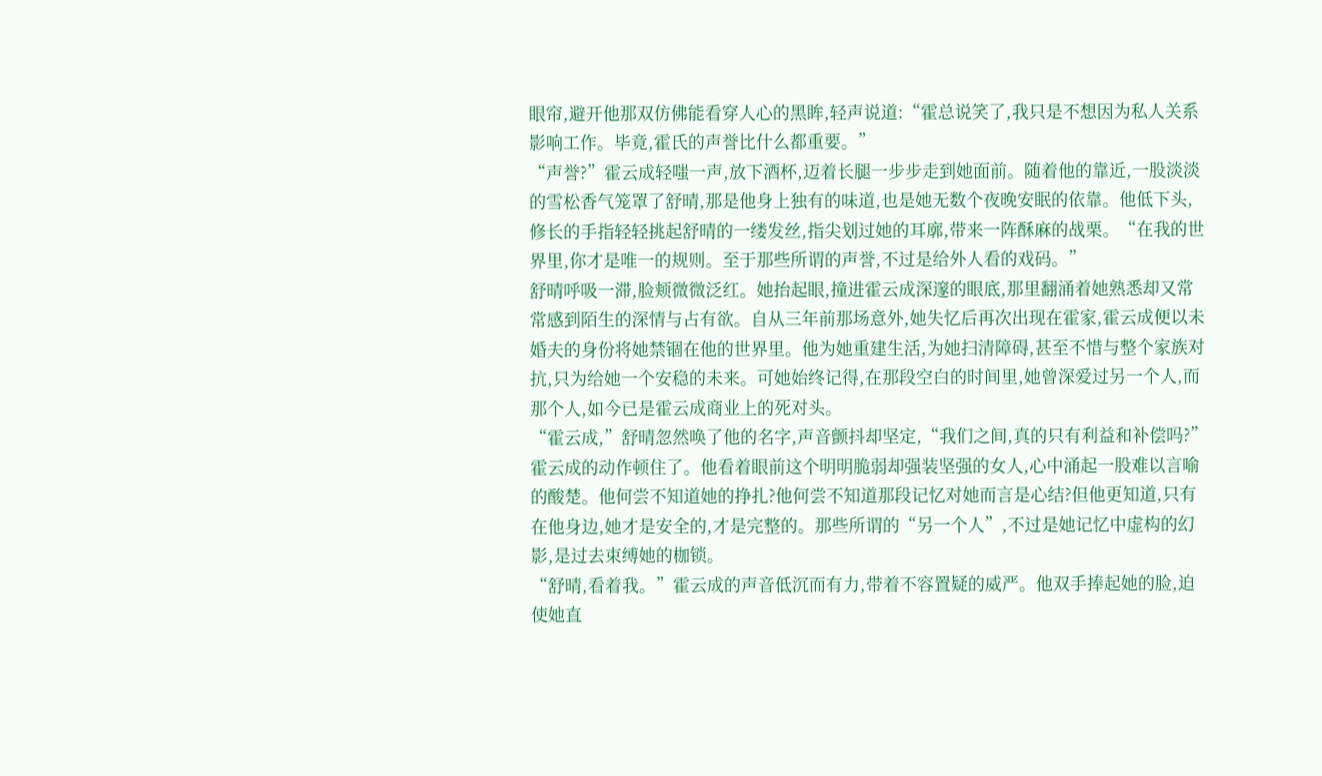眼帘,避开他那双仿佛能看穿人心的黑眸,轻声说道:“霍总说笑了,我只是不想因为私人关系影响工作。毕竟,霍氏的声誉比什么都重要。”
“声誉?”霍云成轻嗤一声,放下酒杯,迈着长腿一步步走到她面前。随着他的靠近,一股淡淡的雪松香气笼罩了舒晴,那是他身上独有的味道,也是她无数个夜晚安眠的依靠。他低下头,修长的手指轻轻挑起舒晴的一缕发丝,指尖划过她的耳廓,带来一阵酥麻的战栗。“在我的世界里,你才是唯一的规则。至于那些所谓的声誉,不过是给外人看的戏码。”
舒晴呼吸一滞,脸颊微微泛红。她抬起眼,撞进霍云成深邃的眼底,那里翻涌着她熟悉却又常常感到陌生的深情与占有欲。自从三年前那场意外,她失忆后再次出现在霍家,霍云成便以未婚夫的身份将她禁锢在他的世界里。他为她重建生活,为她扫清障碍,甚至不惜与整个家族对抗,只为给她一个安稳的未来。可她始终记得,在那段空白的时间里,她曾深爱过另一个人,而那个人,如今已是霍云成商业上的死对头。
“霍云成,”舒晴忽然唤了他的名字,声音颤抖却坚定,“我们之间,真的只有利益和补偿吗?”
霍云成的动作顿住了。他看着眼前这个明明脆弱却强装坚强的女人,心中涌起一股难以言喻的酸楚。他何尝不知道她的挣扎?他何尝不知道那段记忆对她而言是心结?但他更知道,只有在他身边,她才是安全的,才是完整的。那些所谓的“另一个人”,不过是她记忆中虚构的幻影,是过去束缚她的枷锁。
“舒晴,看着我。”霍云成的声音低沉而有力,带着不容置疑的威严。他双手捧起她的脸,迫使她直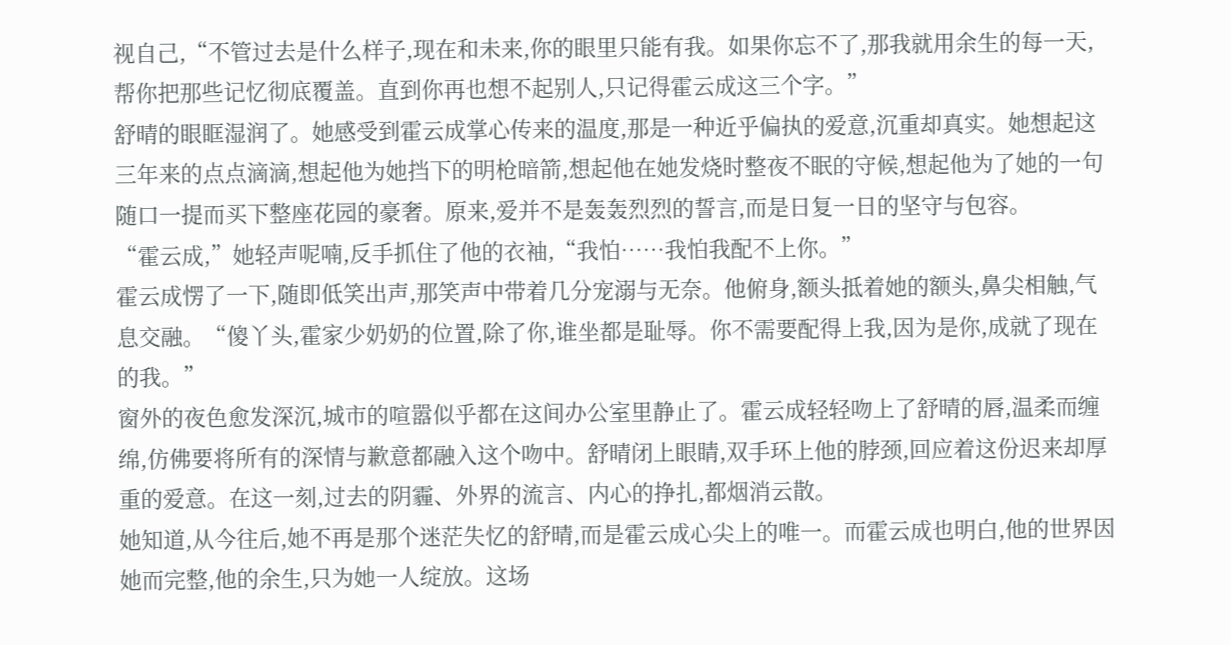视自己,“不管过去是什么样子,现在和未来,你的眼里只能有我。如果你忘不了,那我就用余生的每一天,帮你把那些记忆彻底覆盖。直到你再也想不起别人,只记得霍云成这三个字。”
舒晴的眼眶湿润了。她感受到霍云成掌心传来的温度,那是一种近乎偏执的爱意,沉重却真实。她想起这三年来的点点滴滴,想起他为她挡下的明枪暗箭,想起他在她发烧时整夜不眠的守候,想起他为了她的一句随口一提而买下整座花园的豪奢。原来,爱并不是轰轰烈烈的誓言,而是日复一日的坚守与包容。
“霍云成,”她轻声呢喃,反手抓住了他的衣袖,“我怕……我怕我配不上你。”
霍云成愣了一下,随即低笑出声,那笑声中带着几分宠溺与无奈。他俯身,额头抵着她的额头,鼻尖相触,气息交融。“傻丫头,霍家少奶奶的位置,除了你,谁坐都是耻辱。你不需要配得上我,因为是你,成就了现在的我。”
窗外的夜色愈发深沉,城市的喧嚣似乎都在这间办公室里静止了。霍云成轻轻吻上了舒晴的唇,温柔而缠绵,仿佛要将所有的深情与歉意都融入这个吻中。舒晴闭上眼睛,双手环上他的脖颈,回应着这份迟来却厚重的爱意。在这一刻,过去的阴霾、外界的流言、内心的挣扎,都烟消云散。
她知道,从今往后,她不再是那个迷茫失忆的舒晴,而是霍云成心尖上的唯一。而霍云成也明白,他的世界因她而完整,他的余生,只为她一人绽放。这场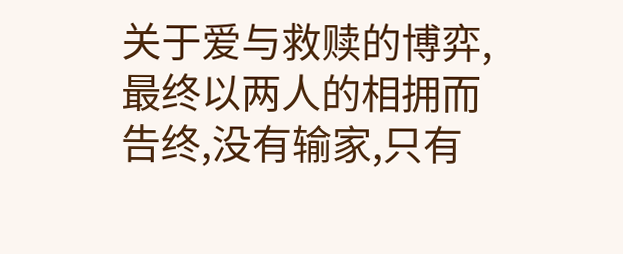关于爱与救赎的博弈,最终以两人的相拥而告终,没有输家,只有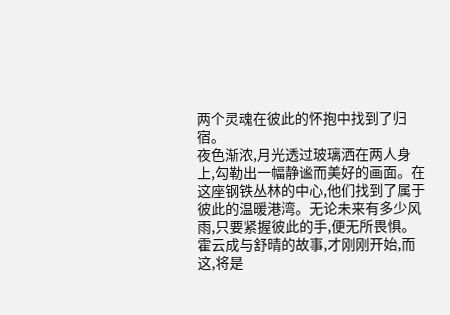两个灵魂在彼此的怀抱中找到了归宿。
夜色渐浓,月光透过玻璃洒在两人身上,勾勒出一幅静谧而美好的画面。在这座钢铁丛林的中心,他们找到了属于彼此的温暖港湾。无论未来有多少风雨,只要紧握彼此的手,便无所畏惧。霍云成与舒晴的故事,才刚刚开始,而这,将是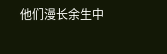他们漫长余生中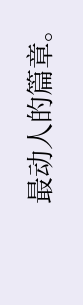最动人的篇章。